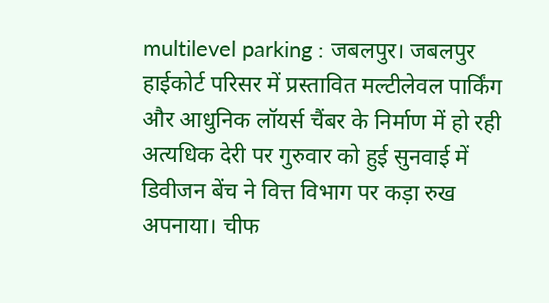multilevel parking : जबलपुर। जबलपुर हाईकोर्ट परिसर में प्रस्तावित मल्टीलेवल पार्किंग और आधुनिक लॉयर्स चैंबर के निर्माण में हो रही अत्यधिक देरी पर गुरुवार को हुई सुनवाई में डिवीजन बेंच ने वित्त विभाग पर कड़ा रुख अपनाया। चीफ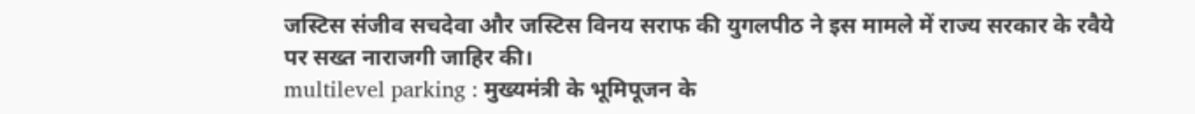जस्टिस संजीव सचदेवा और जस्टिस विनय सराफ की युगलपीठ ने इस मामले में राज्य सरकार के रवैये पर सख्त नाराजगी जाहिर की।
multilevel parking : मुख्यमंत्री के भूमिपूजन के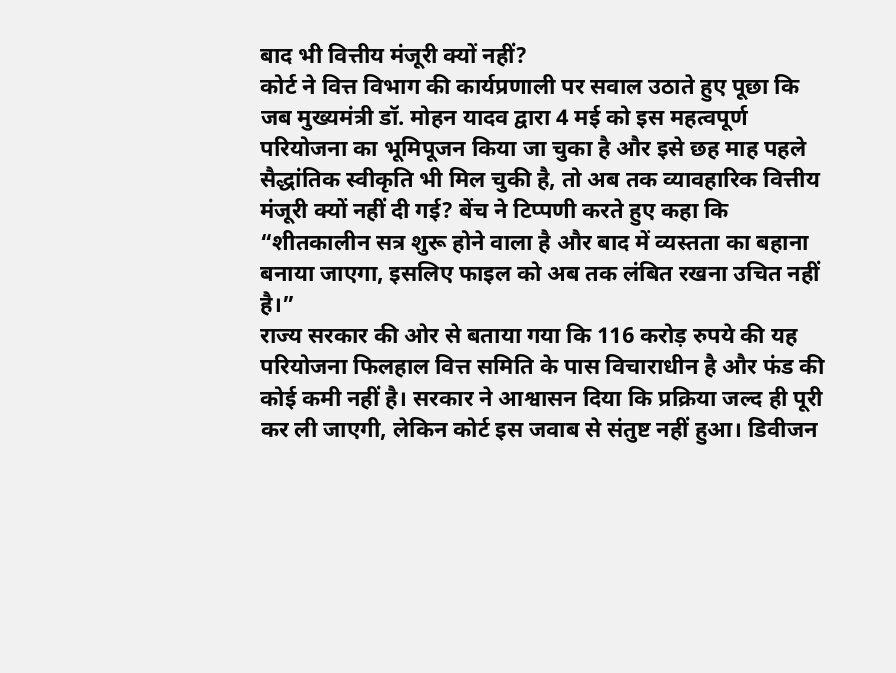बाद भी वित्तीय मंजूरी क्यों नहीं?
कोर्ट ने वित्त विभाग की कार्यप्रणाली पर सवाल उठाते हुए पूछा कि जब मुख्यमंत्री डॉ. मोहन यादव द्वारा 4 मई को इस महत्वपूर्ण परियोजना का भूमिपूजन किया जा चुका है और इसे छह माह पहले सैद्धांतिक स्वीकृति भी मिल चुकी है, तो अब तक व्यावहारिक वित्तीय मंजूरी क्यों नहीं दी गई? बेंच ने टिप्पणी करते हुए कहा कि “शीतकालीन सत्र शुरू होने वाला है और बाद में व्यस्तता का बहाना बनाया जाएगा, इसलिए फाइल को अब तक लंबित रखना उचित नहीं है।”
राज्य सरकार की ओर से बताया गया कि 116 करोड़ रुपये की यह परियोजना फिलहाल वित्त समिति के पास विचाराधीन है और फंड की कोई कमी नहीं है। सरकार ने आश्वासन दिया कि प्रक्रिया जल्द ही पूरी कर ली जाएगी, लेकिन कोर्ट इस जवाब से संतुष्ट नहीं हुआ। डिवीजन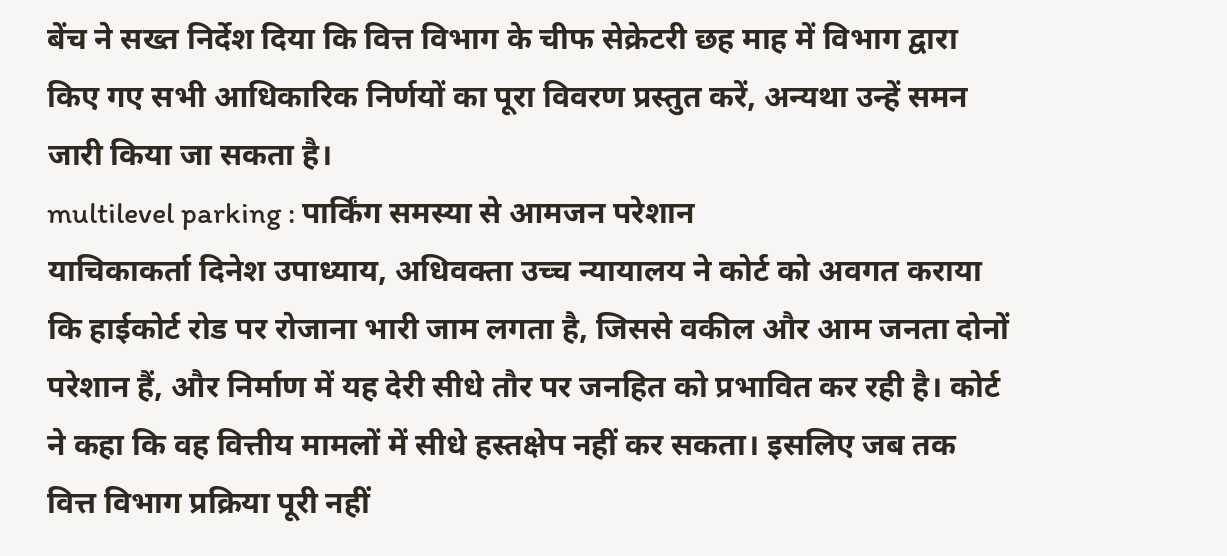बेंच ने सख्त निर्देश दिया कि वित्त विभाग के चीफ सेक्रेटरी छह माह में विभाग द्वारा किए गए सभी आधिकारिक निर्णयों का पूरा विवरण प्रस्तुत करें, अन्यथा उन्हें समन जारी किया जा सकता है।
multilevel parking : पार्किंग समस्या से आमजन परेशान
याचिकाकर्ता दिनेश उपाध्याय, अधिवक्ता उच्च न्यायालय ने कोर्ट को अवगत कराया कि हाईकोर्ट रोड पर रोजाना भारी जाम लगता है, जिससे वकील और आम जनता दोनों परेशान हैं, और निर्माण में यह देरी सीधे तौर पर जनहित को प्रभावित कर रही है। कोर्ट ने कहा कि वह वित्तीय मामलों में सीधे हस्तक्षेप नहीं कर सकता। इसलिए जब तक वित्त विभाग प्रक्रिया पूरी नहीं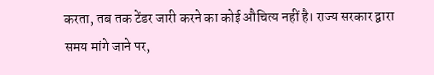करता, तब तक टेंडर जारी करने का कोई औचित्य नहीं है। राज्य सरकार द्वारा समय मांगे जाने पर,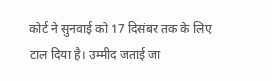कोर्ट ने सुनवाई को 17 दिसंबर तक के लिए टाल दिया है। उम्मीद जताई जा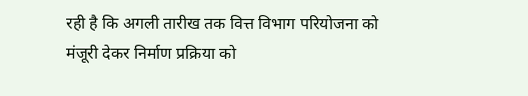रही है कि अगली तारीख तक वित्त विभाग परियोजना को मंजूरी देकर निर्माण प्रक्रिया को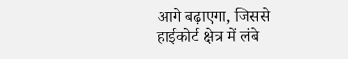आगे बढ़ाएगा, जिससे हाईकोर्ट क्षेत्र में लंबे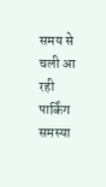समय से चली आ रही पार्किंग समस्या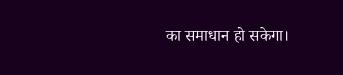का समाधान हो सकेगा।